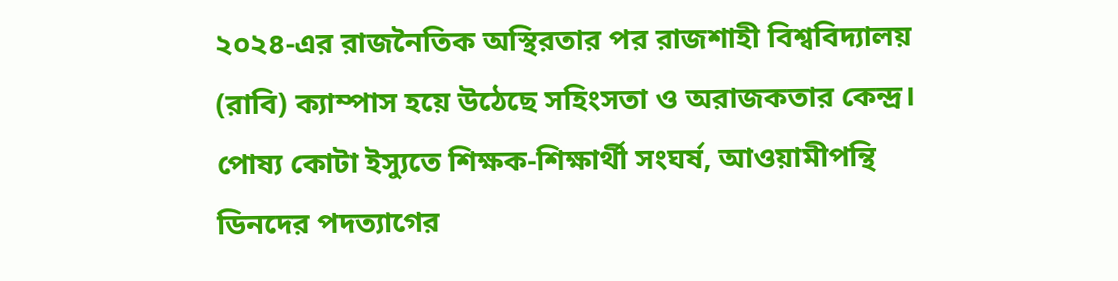২০২৪-এর রাজনৈতিক অস্থিরতার পর রাজশাহী বিশ্ববিদ্যালয় (রাবি) ক্যাম্পাস হয়ে উঠেছে সহিংসতা ও অরাজকতার কেন্দ্র। পোষ্য কোটা ইস্যুতে শিক্ষক-শিক্ষার্থী সংঘর্ষ, আওয়ামীপন্থি ডিনদের পদত্যাগের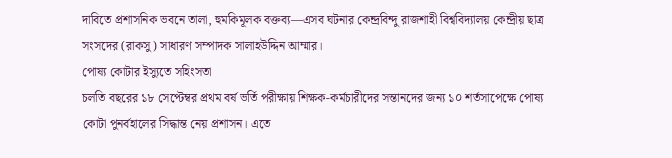দাবিতে প্রশাসনিক ভবনে তালা, হুমকিমূলক বক্তব্য—এসব ঘটনার কেন্দ্রবিন্দু রাজশাহী বিশ্ববিদ্যালয় কেন্দ্রীয় ছাত্র সংসদের (রাকসু) সাধারণ সম্পাদক সালাহউদ্দিন আম্মার।
পোষ্য কোটার ইস্যুতে সহিংসতা
চলতি বছরের ১৮ সেপ্টেম্বর প্রথম বর্ষ ভর্তি পরীক্ষায় শিক্ষক-কর্মচারীদের সন্তানদের জন্য ১০ শর্তসাপেক্ষে পোষ্য কোটা পুনর্বহালের সিদ্ধান্ত নেয় প্রশাসন। এতে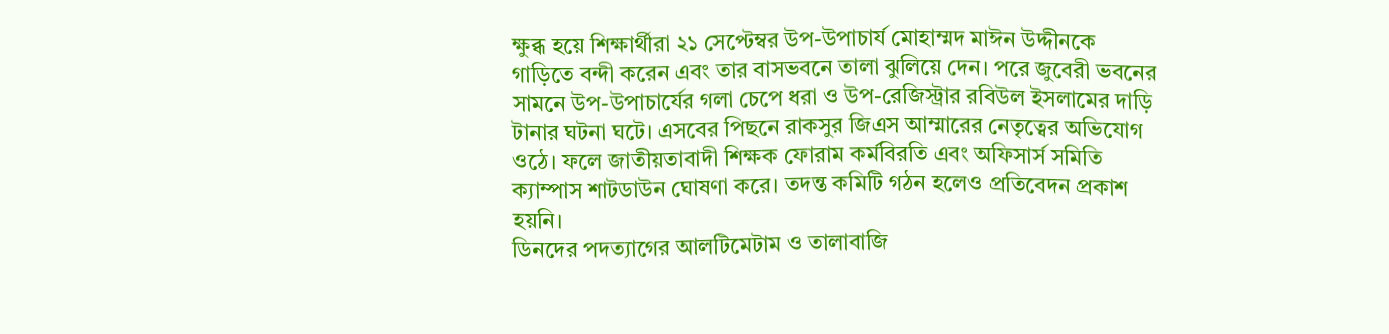ক্ষুব্ধ হয়ে শিক্ষার্থীরা ২১ সেপ্টেম্বর উপ-উপাচার্য মোহাম্মদ মাঈন উদ্দীনকে গাড়িতে বন্দী করেন এবং তার বাসভবনে তালা ঝুলিয়ে দেন। পরে জুবেরী ভবনের সামনে উপ-উপাচার্যের গলা চেপে ধরা ও উপ-রেজিস্ট্রার রবিউল ইসলামের দাড়ি টানার ঘটনা ঘটে। এসবের পিছনে রাকসুর জিএস আম্মারের নেতৃত্বের অভিযোগ ওঠে। ফলে জাতীয়তাবাদী শিক্ষক ফোরাম কর্মবিরতি এবং অফিসার্স সমিতি ক্যাম্পাস শাটডাউন ঘোষণা করে। তদন্ত কমিটি গঠন হলেও প্রতিবেদন প্রকাশ হয়নি।
ডিনদের পদত্যাগের আলটিমেটাম ও তালাবাজি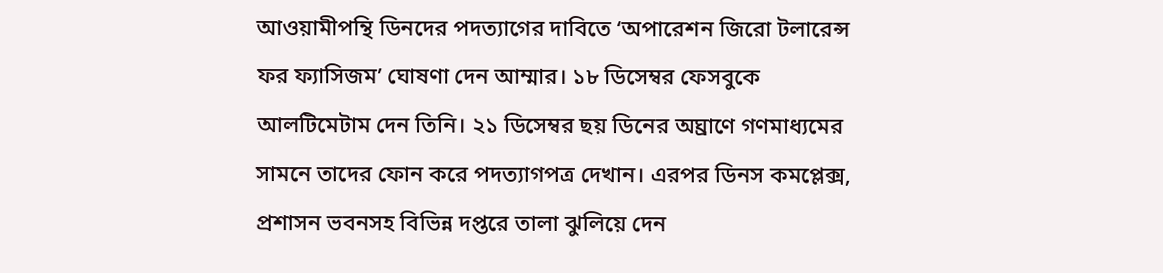আওয়ামীপন্থি ডিনদের পদত্যাগের দাবিতে ‘অপারেশন জিরো টলারেন্স ফর ফ্যাসিজম’ ঘোষণা দেন আম্মার। ১৮ ডিসেম্বর ফেসবুকে আলটিমেটাম দেন তিনি। ২১ ডিসেম্বর ছয় ডিনের অঘ্রাণে গণমাধ্যমের সামনে তাদের ফোন করে পদত্যাগপত্র দেখান। এরপর ডিনস কমপ্লেক্স, প্রশাসন ভবনসহ বিভিন্ন দপ্তরে তালা ঝুলিয়ে দেন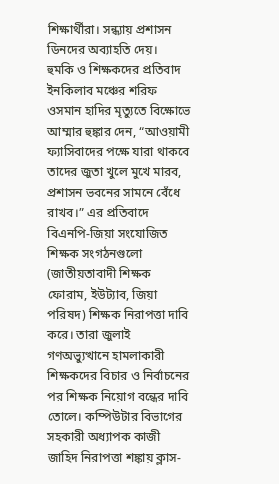শিক্ষার্থীরা। সন্ধ্যায় প্রশাসন ডিনদের অব্যাহতি দেয়।
হুমকি ও শিক্ষকদের প্রতিবাদ
ইনকিলাব মঞ্চের শরিফ ওসমান হাদির মৃত্যুতে বিক্ষোভে আম্মার হুঙ্কার দেন, “আওয়ামী ফ্যাসিবাদের পক্ষে যারা থাকবে তাদের জুতা খুলে মুখে মারব, প্রশাসন ভবনের সামনে বেঁধে রাখব।” এর প্রতিবাদে বিএনপি-জিয়া সংযোজিত শিক্ষক সংগঠনগুলো (জাতীয়তাবাদী শিক্ষক ফোরাম, ইউট্যাব, জিয়া পরিষদ) শিক্ষক নিরাপত্তা দাবি করে। তারা জুলাই গণঅভ্যুত্থানে হামলাকারী শিক্ষকদের বিচার ও নির্বাচনের পর শিক্ষক নিয়োগ বন্ধের দাবি তোলে। কম্পিউটার বিভাগের সহকারী অধ্যাপক কাজী জাহিদ নিরাপত্তা শঙ্কায় ক্লাস-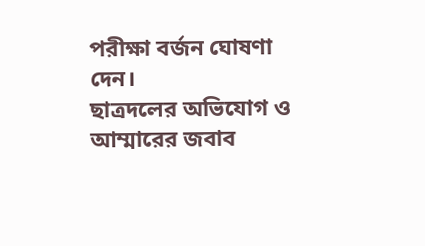পরীক্ষা বর্জন ঘোষণা দেন।
ছাত্রদলের অভিযোগ ও আম্মারের জবাব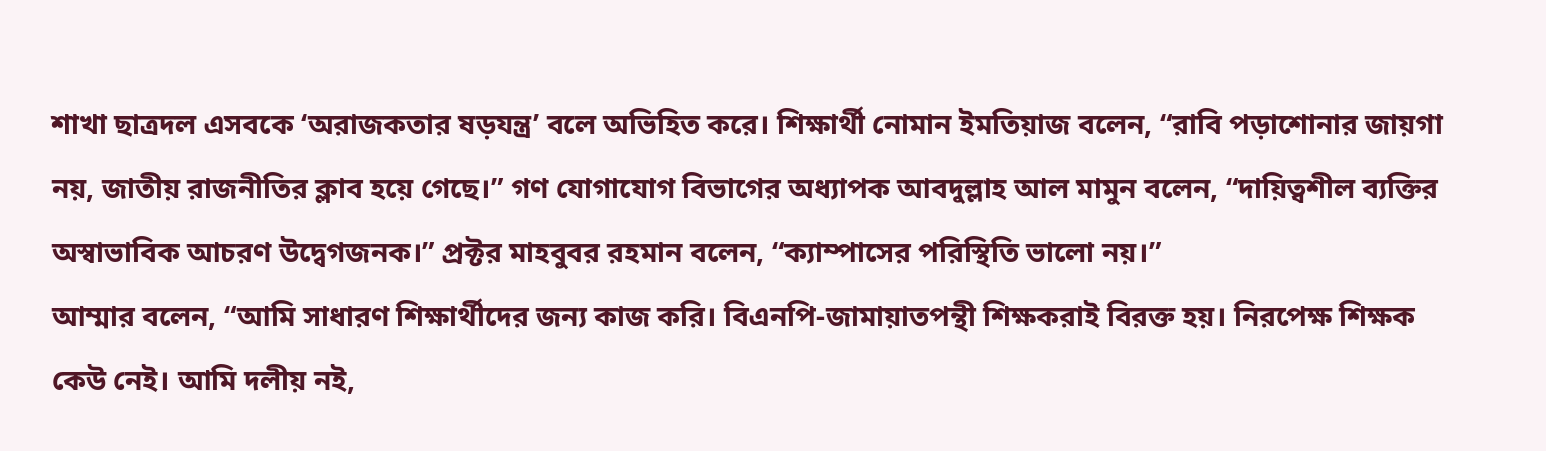শাখা ছাত্রদল এসবকে ‘অরাজকতার ষড়যন্ত্র’ বলে অভিহিত করে। শিক্ষার্থী নোমান ইমতিয়াজ বলেন, “রাবি পড়াশোনার জায়গা নয়, জাতীয় রাজনীতির ক্লাব হয়ে গেছে।” গণ যোগাযোগ বিভাগের অধ্যাপক আবদুল্লাহ আল মামুন বলেন, “দায়িত্বশীল ব্যক্তির অস্বাভাবিক আচরণ উদ্বেগজনক।” প্রক্টর মাহবুবর রহমান বলেন, “ক্যাম্পাসের পরিস্থিতি ভালো নয়।”
আম্মার বলেন, “আমি সাধারণ শিক্ষার্থীদের জন্য কাজ করি। বিএনপি-জামায়াতপন্থী শিক্ষকরাই বিরক্ত হয়। নিরপেক্ষ শিক্ষক কেউ নেই। আমি দলীয় নই,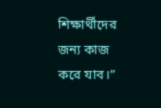শিক্ষার্থীদের জন্য কাজ করে যাব।”